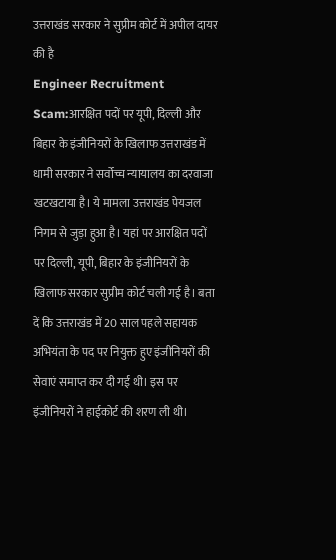उत्तराखंड सरकार ने सुप्रीम कोर्ट में अपील दायर की है
Engineer Recruitment Scam:आरक्षित पदों पर यूपी, दिल्ली और बिहार के इंजीनियरों के खिलाफ उत्तराखंड में धामी सरकार ने सर्वोच्च न्यायालय का दरवाजा खटखटाया है। ये मामला उत्तराखंड पेयजल निगम से जुड़ा हुआ है। यहां पर आरक्षित पदों पर दिल्ली, यूपी, बिहार के इंजीनियरों के खिलाफ सरकार सुप्रीम कोर्ट चली गई है। बता दें कि उत्तराखंड में 20 साल पहले सहायक अभियंता के पद पर नियुक्त हुए इंजीनियरों की सेवाएं समाप्त कर दी गई थी। इस पर इंजीनियरों ने हाईकोर्ट की शरण ली थी।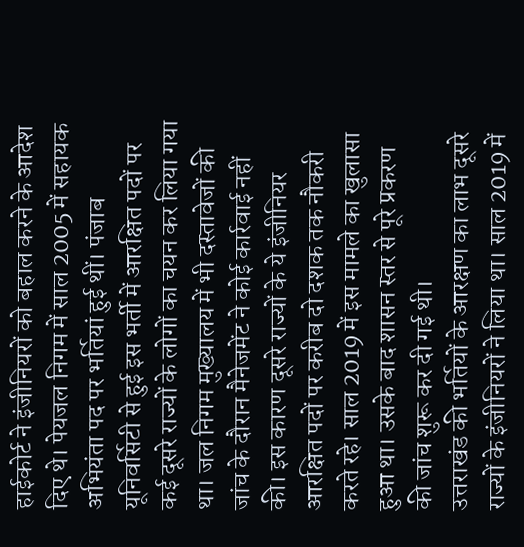हाईकोर्ट ने इंजीनियरों को बहाल करने के आदेश दिए थे। पेयजल निगम में साल 2005 में सहायक अभियंता पद पर भर्तियां हुई थीं। पंजाब यूनिवर्सिटी से हुई इस भर्ती में आरक्षित पदों पर कई दूसरे राज्यों के लोगों का चयन कर लिया गया था। जल निगम मुख्यालय में भी दस्तावेजों की जांच के दौरान मैनेजमेंट ने कोई कार्रवाई नहीं की। इस कारण दूसरे राज्यों के ये इंजीनियर आरक्षित पदों पर करीब दो दशक तक नौकरी करते रहे। साल 2019 में इस मामले का खुलासा हुआ था। उसके बाद शासन स्तर से पूरे प्रकरण की जांच शुरू कर दी गई थी।
उत्तराखंड की भर्तियों के आरक्षण का लाभ दूसरे राज्यों के इंजीनियरों ने लिया था। साल 2019 में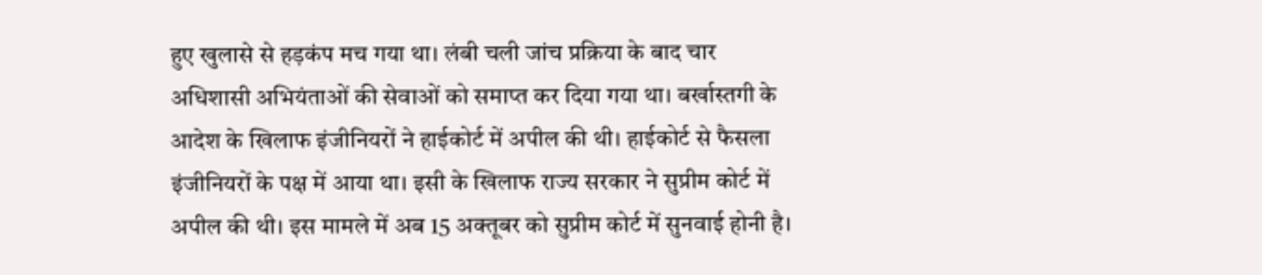हुए खुलासे से हड़कंप मच गया था। लंबी चली जांच प्रक्रिया के बाद चार अधिशासी अभियंताओं की सेवाओं को समाप्त कर दिया गया था। बर्खास्तगी के आदेश के खिलाफ इंजीनियरों ने हाईकोर्ट में अपील की थी। हाईकोर्ट से फैसला इंजीनियरों के पक्ष में आया था। इसी के खिलाफ राज्य सरकार ने सुप्रीम कोर्ट में अपील की थी। इस मामले में अब 15 अक्तूबर को सुप्रीम कोर्ट में सुनवाई होनी है।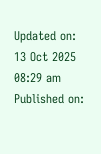Updated on:
13 Oct 2025 08:29 am
Published on: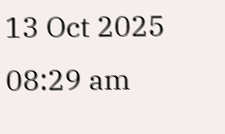13 Oct 2025 08:29 am